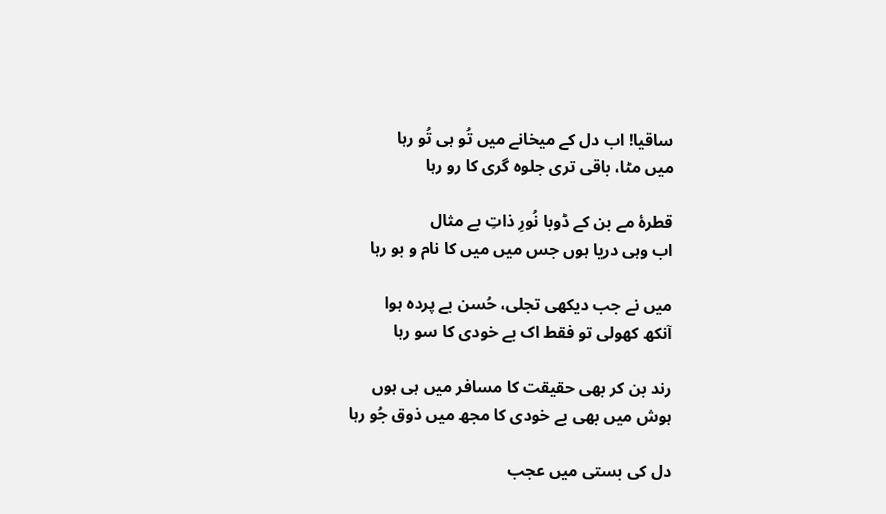ساقیا! اب دل کے میخانے میں تُو ہی تُو رہا
میں مٹا، باقی تری جلوہ گری کا رو رہا

قطرۂ مے بن کے ڈوبا نُورِ ذاتِ بے مثال
اب وہی دریا ہوں جس میں میں کا نام و بو رہا

میں نے جب دیکھی تجلی، حُسن بے پردہ ہوا
آنکھ کھولی تو فقط اک بے خودی کا سو رہا

رند بن کر بھی حقیقت کا مسافر میں ہی ہوں
ہوش میں بھی بے خودی کا مجھ میں ذوق جُو رہا

دل کی بستی میں عجب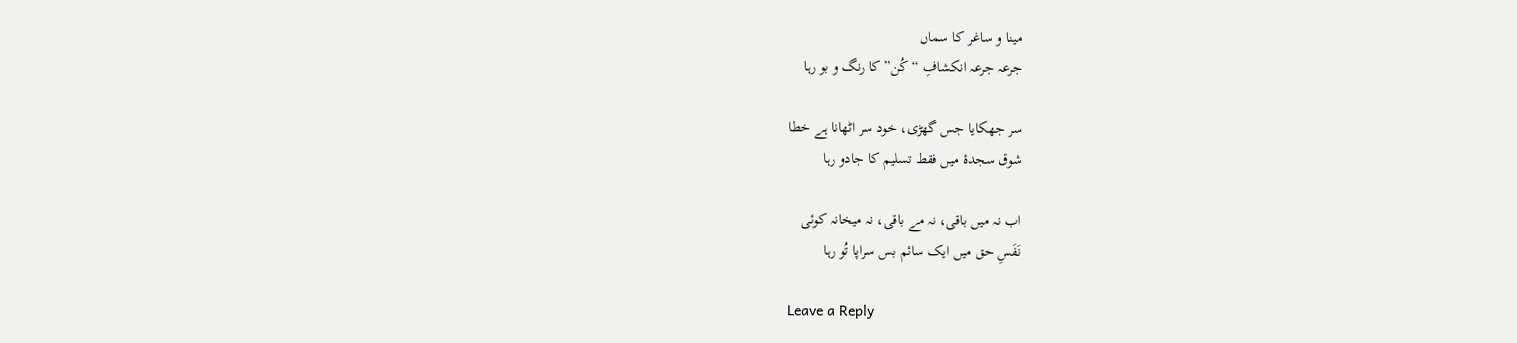مینا و ساغر کا سماں
جرعہ جرعہ انکشافِ “کُن” کا رنگ و بو رہا

سر جھکایا جس گھڑی، خود سر اٹھانا ہے خطا
شوق سجدۂ میں فقط تسلیم کا جادو رہا

اب نہ میں باقی، نہ مے باقی، نہ میخانہ کوئی
نَفَسِ حق میں ایک سائم بس سراپا تُو رہا

Leave a Reply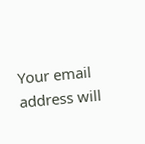Your email address will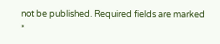not be published. Required fields are marked *